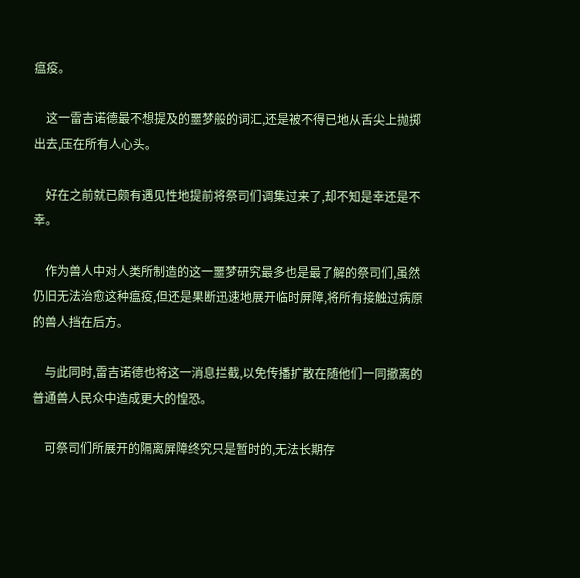瘟疫。

    这一雷吉诺德最不想提及的噩梦般的词汇,还是被不得已地从舌尖上抛掷出去,压在所有人心头。

    好在之前就已颇有遇见性地提前将祭司们调集过来了,却不知是幸还是不幸。

    作为兽人中对人类所制造的这一噩梦研究最多也是最了解的祭司们,虽然仍旧无法治愈这种瘟疫,但还是果断迅速地展开临时屏障,将所有接触过病原的兽人挡在后方。

    与此同时,雷吉诺德也将这一消息拦截,以免传播扩散在随他们一同撤离的普通兽人民众中造成更大的惶恐。

    可祭司们所展开的隔离屏障终究只是暂时的,无法长期存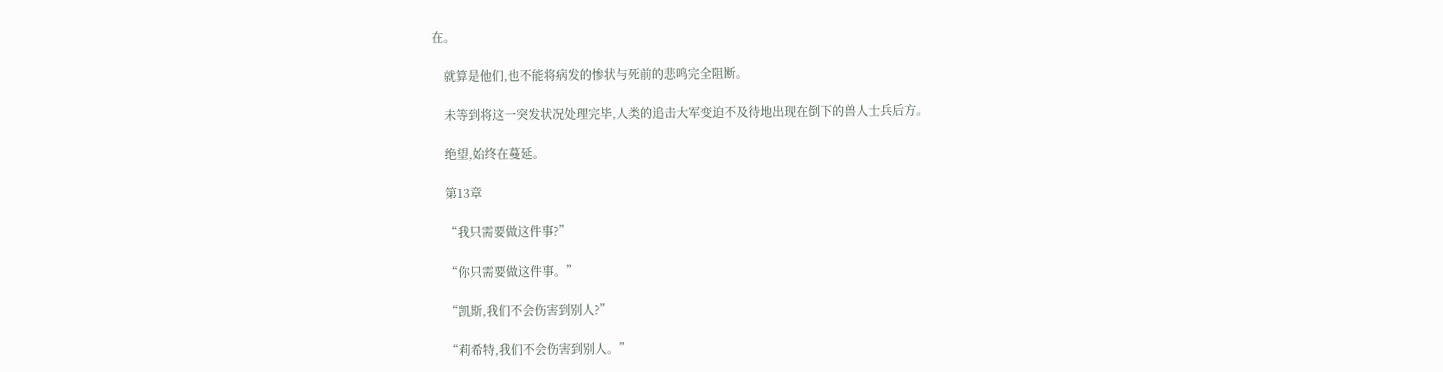在。

    就算是他们,也不能将病发的惨状与死前的悲鸣完全阻断。

    未等到将这一突发状况处理完毕,人类的追击大军变迫不及待地出现在倒下的兽人士兵后方。

    绝望,始终在蔓延。

    第13章

    “我只需要做这件事?”

    “你只需要做这件事。”

    “凯斯,我们不会伤害到别人?”

    “莉希特,我们不会伤害到别人。”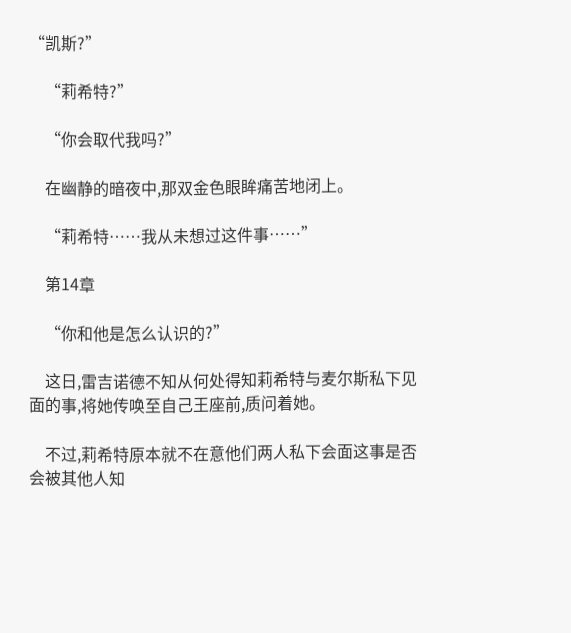“凯斯?”

    “莉希特?”

    “你会取代我吗?”

    在幽静的暗夜中,那双金色眼眸痛苦地闭上。

    “莉希特……我从未想过这件事……”

    第14章

    “你和他是怎么认识的?”

    这日,雷吉诺德不知从何处得知莉希特与麦尔斯私下见面的事,将她传唤至自己王座前,质问着她。

    不过,莉希特原本就不在意他们两人私下会面这事是否会被其他人知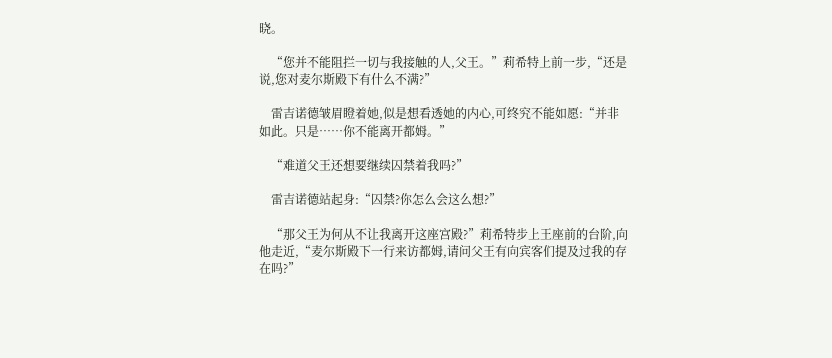晓。

    “您并不能阻拦一切与我接触的人,父王。”莉希特上前一步,“还是说,您对麦尔斯殿下有什么不满?”

    雷吉诺德皱眉瞪着她,似是想看透她的内心,可终究不能如愿:“并非如此。只是……你不能离开都姆。”

    “难道父王还想要继续囚禁着我吗?”

    雷吉诺德站起身:“囚禁?你怎么会这么想?”

    “那父王为何从不让我离开这座宫殿?”莉希特步上王座前的台阶,向他走近,“麦尔斯殿下一行来访都姆,请问父王有向宾客们提及过我的存在吗?”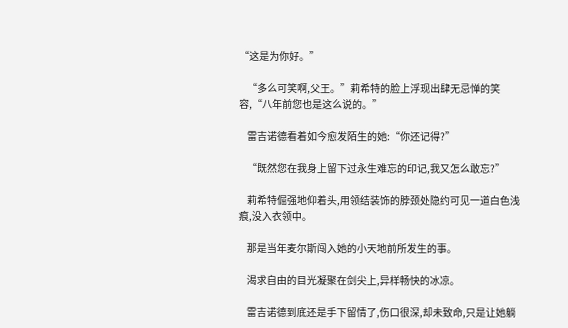“这是为你好。”

    “多么可笑啊,父王。”莉希特的脸上浮现出肆无忌惮的笑容,“八年前您也是这么说的。”

    雷吉诺德看着如今愈发陌生的她:“你还记得?”

    “既然您在我身上留下过永生难忘的印记,我又怎么敢忘?”

    莉希特倔强地仰着头,用领结装饰的脖颈处隐约可见一道白色浅痕,没入衣领中。

    那是当年麦尔斯闯入她的小天地前所发生的事。

    渴求自由的目光凝聚在剑尖上,异样畅快的冰凉。

    雷吉诺德到底还是手下留情了,伤口很深,却未致命,只是让她躺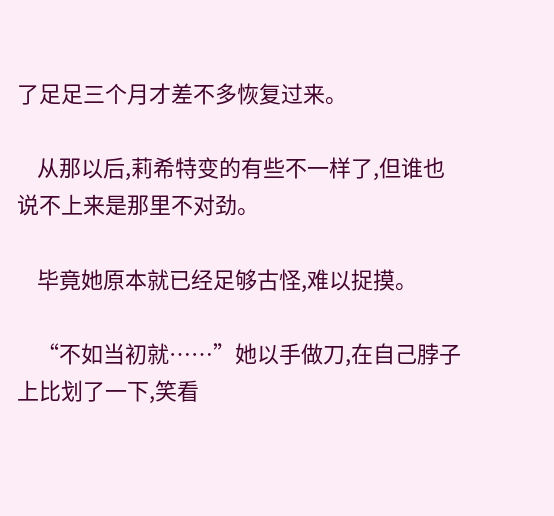了足足三个月才差不多恢复过来。

    从那以后,莉希特变的有些不一样了,但谁也说不上来是那里不对劲。

    毕竟她原本就已经足够古怪,难以捉摸。

    “不如当初就……”她以手做刀,在自己脖子上比划了一下,笑看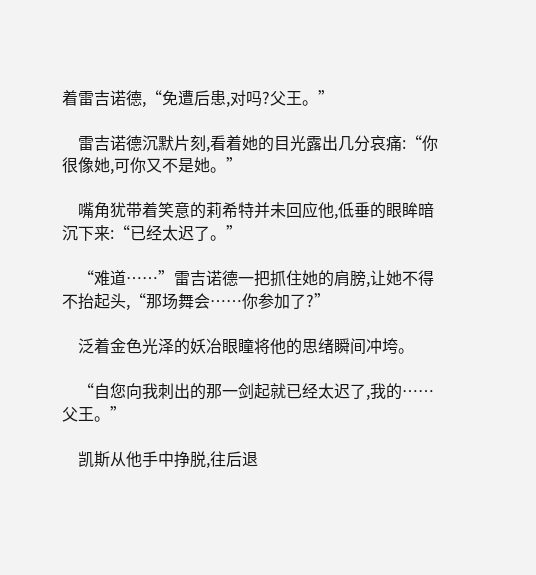着雷吉诺德,“免遭后患,对吗?父王。”

    雷吉诺德沉默片刻,看着她的目光露出几分哀痛:“你很像她,可你又不是她。”

    嘴角犹带着笑意的莉希特并未回应他,低垂的眼眸暗沉下来:“已经太迟了。”

    “难道……”雷吉诺德一把抓住她的肩膀,让她不得不抬起头,“那场舞会……你参加了?”

    泛着金色光泽的妖冶眼瞳将他的思绪瞬间冲垮。

    “自您向我刺出的那一剑起就已经太迟了,我的……父王。”

    凯斯从他手中挣脱,往后退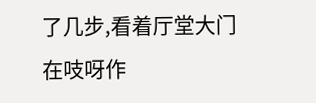了几步,看着厅堂大门在吱呀作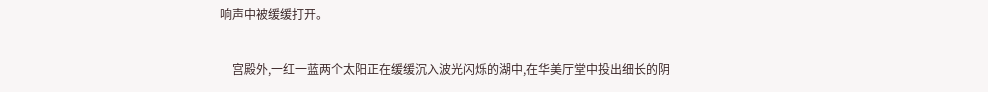响声中被缓缓打开。

    宫殿外,一红一蓝两个太阳正在缓缓沉入波光闪烁的湖中,在华美厅堂中投出细长的阴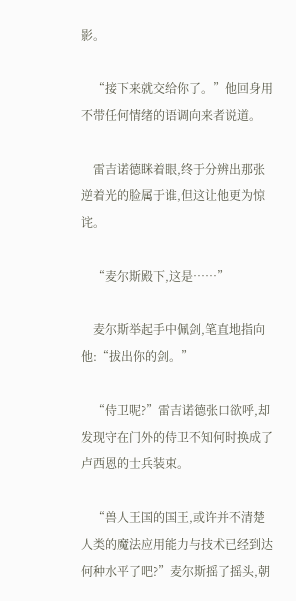影。

    “接下来就交给你了。”他回身用不带任何情绪的语调向来者说道。

    雷吉诺德眯着眼,终于分辨出那张逆着光的脸属于谁,但这让他更为惊诧。

    “麦尔斯殿下,这是……”

    麦尔斯举起手中佩剑,笔直地指向他:“拔出你的剑。”

    “侍卫呢?”雷吉诺德张口欲呼,却发现守在门外的侍卫不知何时换成了卢西恩的士兵装束。

    “兽人王国的国王,或许并不清楚人类的魔法应用能力与技术已经到达何种水平了吧?”麦尔斯摇了摇头,朝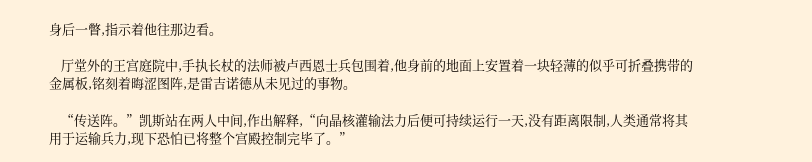身后一瞥,指示着他往那边看。

    厅堂外的王宫庭院中,手执长杖的法师被卢西恩士兵包围着,他身前的地面上安置着一块轻薄的似乎可折叠携带的金属板,铭刻着晦涩图阵,是雷吉诺德从未见过的事物。

    “传送阵。”凯斯站在两人中间,作出解释,“向晶核灌输法力后便可持续运行一天,没有距离限制,人类通常将其用于运输兵力,现下恐怕已将整个宫殿控制完毕了。”